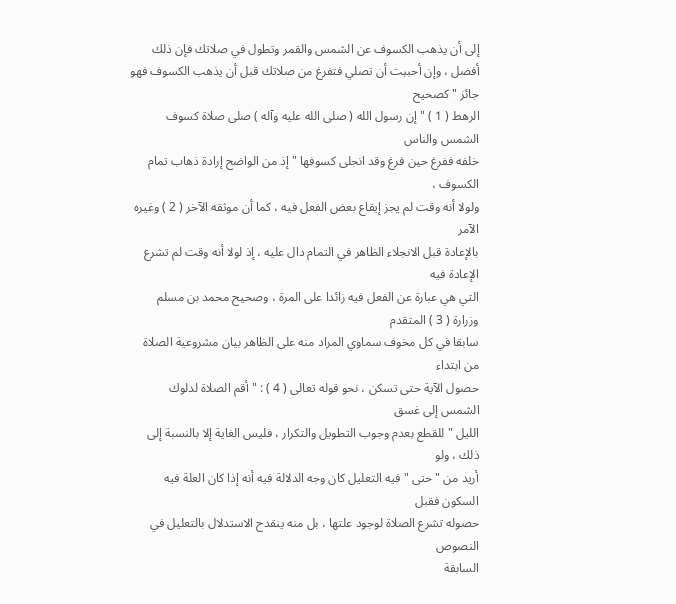إلى أن يذهب الكسوف عن الشمس والقمر وتطول في صلاتك فإن ذلك أفضل ، وإن أحببت أن تصلي فتفرغ من صلاتك قبل أن يذهب الكسوف فهو جائز " كصحيح
الرهط ( 1 ) " إن رسول الله ( صلى الله عليه وآله ) صلى صلاة كسوف الشمس والناس
خلفه ففرغ حين فرغ وقد انجلى كسوفها " إذ من الواضح إرادة ذهاب تمام الكسوف ،
ولولا أنه وقت لم يجز إيقاع بعض الفعل فيه ، كما أن موثقه الآخر ( 2 ) وغيره الآمر
بالإعادة قبل الانجلاء الظاهر في التمام دال عليه ، إذ لولا أنه وقت لم تشرع الإعادة فيه
التي هي عبارة عن الفعل فيه زائدا على المرة ، وصحيح محمد بن مسلم وزرارة ( 3 ) المتقدم
سابقا في كل مخوف سماوي المراد منه على الظاهر بيان مشروعية الصلاة من ابتداء
حصول الآية حتى تسكن ، نحو قوله تعالى ( 4 ) : " أقم الصلاة لدلوك الشمس إلى غسق
الليل " للقطع بعدم وجوب التطويل والتكرار ، فليس الغاية إلا بالنسبة إلى ذلك ، ولو
أريد من " حتى " فيه التعليل كان وجه الدلالة فيه أنه إذا كان العلة فيه السكون فقبل
حصوله تشرع الصلاة لوجود علتها ، بل منه ينقدح الاستدلال بالتعليل في النصوص
السابقة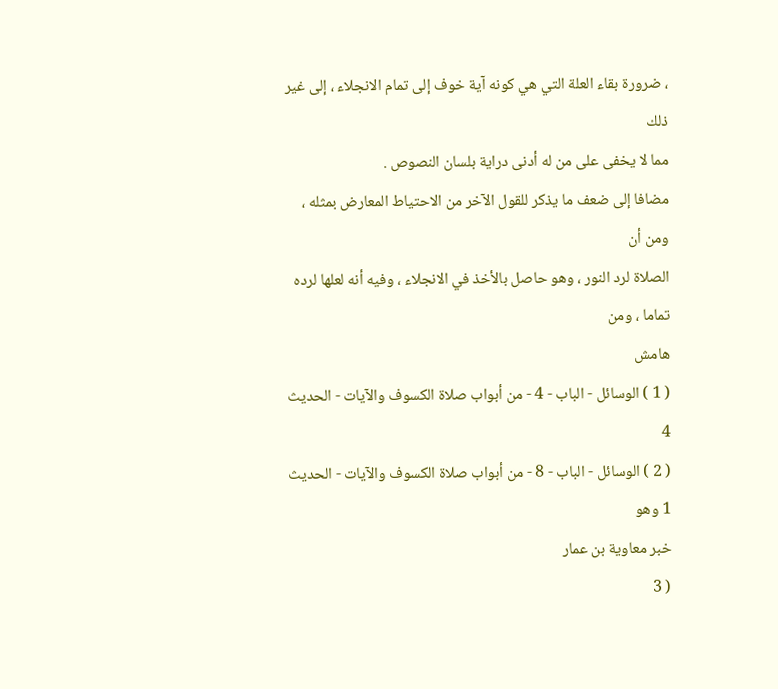، ضرورة بقاء العلة التي هي كونه آية خوف إلى تمام الانجلاء ، إلى غير ذلك
مما لا يخفى على من له أدنى دراية بلسان النصوص .
مضافا إلى ضعف ما يذكر للقول الآخر من الاحتياط المعارض بمثله ، ومن أن
الصلاة لرد النور ، وهو حاصل بالأخذ في الانجلاء ، وفيه أنه لعلها لرده تماما ، ومن
هامش
( 1 ) الوسائل - الباب - 4 - من أبواب صلاة الكسوف والآيات - الحديث 4
( 2 ) الوسائل - الباب - 8 - من أبواب صلاة الكسوف والآيات - الحديث 1 وهو
خبر معاوية بن عمار
( 3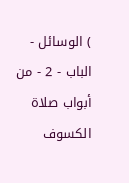) الوسائل - الباب - 2 - من أبواب صلاة الكسوف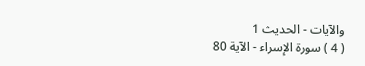والآيات - الحديث 1
( 4 ) سورة الإسراء - الآية 80